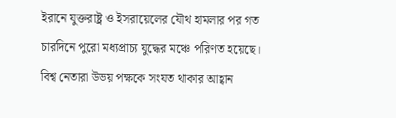ইরানে যুক্তরাষ্ট্র ও ইসরায়েলের যৌথ হামলার পর গত চারদিনে পুরো মধ্যপ্রাচ্য যুদ্ধের মঞ্চে পরিণত হয়েছে। বিশ্ব নেতারা উভয় পক্ষকে সংযত থাকার আহ্বান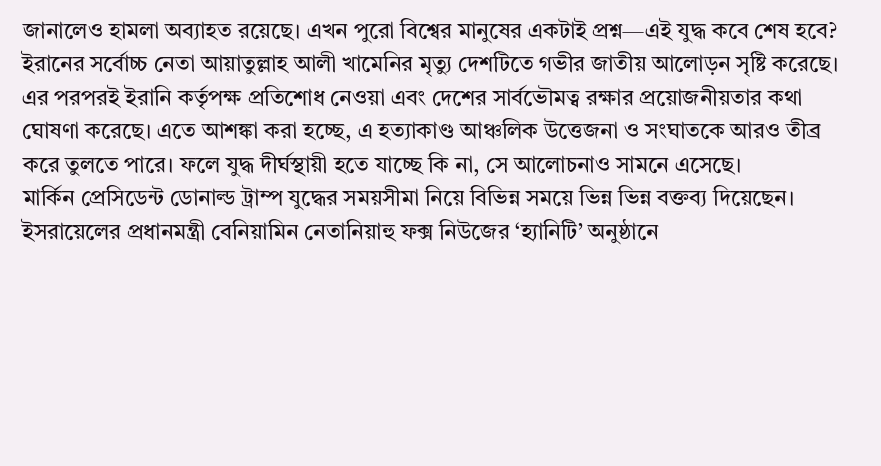জানালেও হামলা অব্যাহত রয়েছে। এখন পুরো বিশ্বের মানুষের একটাই প্রশ্ন—এই যুদ্ধ কবে শেষ হবে?
ইরানের সর্বোচ্চ নেতা আয়াতুল্লাহ আলী খামেনির মৃত্যু দেশটিতে গভীর জাতীয় আলোড়ন সৃষ্টি করেছে। এর পরপরই ইরানি কর্তৃপক্ষ প্রতিশোধ নেওয়া এবং দেশের সার্বভৌমত্ব রক্ষার প্রয়োজনীয়তার কথা ঘোষণা করেছে। এতে আশঙ্কা করা হচ্ছে, এ হত্যাকাণ্ড আঞ্চলিক উত্তেজনা ও সংঘাতকে আরও তীব্র করে তুলতে পারে। ফলে যুদ্ধ দীর্ঘস্থায়ী হতে যাচ্ছে কি না, সে আলোচনাও সামনে এসেছে।
মার্কিন প্রেসিডেন্ট ডোনাল্ড ট্রাম্প যুদ্ধের সময়সীমা নিয়ে বিভিন্ন সময়ে ভিন্ন ভিন্ন বক্তব্য দিয়েছেন।
ইসরায়েলের প্রধানমন্ত্রী বেনিয়ামিন নেতানিয়াহু ফক্স নিউজের ‘হ্যানিটি’ অনুষ্ঠানে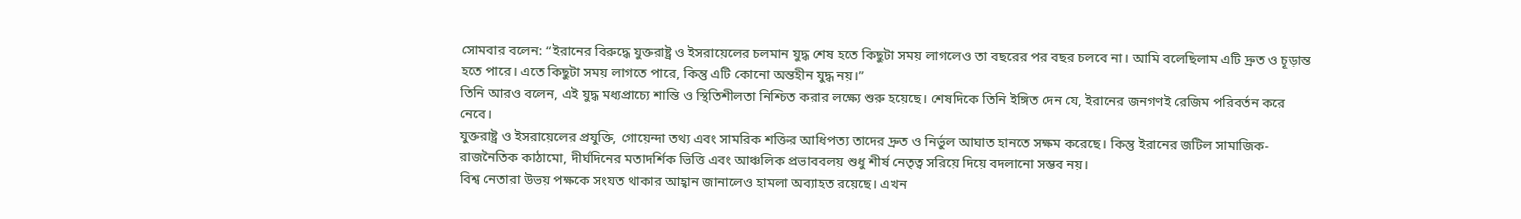সোমবার বলেন: “ইরানের বিরুদ্ধে যুক্তরাষ্ট্র ও ইসরায়েলের চলমান যুদ্ধ শেষ হতে কিছুটা সময় লাগলেও তা বছরের পর বছর চলবে না। আমি বলেছিলাম এটি দ্রুত ও চূড়ান্ত হতে পারে। এতে কিছুটা সময় লাগতে পারে, কিন্তু এটি কোনো অন্তহীন যুদ্ধ নয়।”
তিনি আরও বলেন, এই যুদ্ধ মধ্যপ্রাচ্যে শান্তি ও স্থিতিশীলতা নিশ্চিত করার লক্ষ্যে শুরু হয়েছে। শেষদিকে তিনি ইঙ্গিত দেন যে, ইরানের জনগণই রেজিম পরিবর্তন করে নেবে।
যুক্তরাষ্ট্র ও ইসরায়েলের প্রযুক্তি, গোয়েন্দা তথ্য এবং সামরিক শক্তির আধিপত্য তাদের দ্রুত ও নির্ভুল আঘাত হানতে সক্ষম করেছে। কিন্তু ইরানের জটিল সামাজিক-রাজনৈতিক কাঠামো, দীর্ঘদিনের মতাদর্শিক ভিত্তি এবং আঞ্চলিক প্রভাববলয় শুধু শীর্ষ নেতৃত্ব সরিয়ে দিয়ে বদলানো সম্ভব নয়।
বিশ্ব নেতারা উভয় পক্ষকে সংযত থাকার আহ্বান জানালেও হামলা অব্যাহত রয়েছে। এখন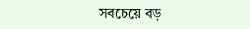সবচেয়ে বড়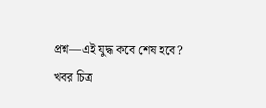প্রশ্ন—এই যুদ্ধ কবে শেষ হবে?
খবর চিত্র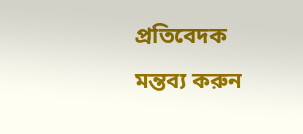প্রতিবেদক
মন্তব্য করুন